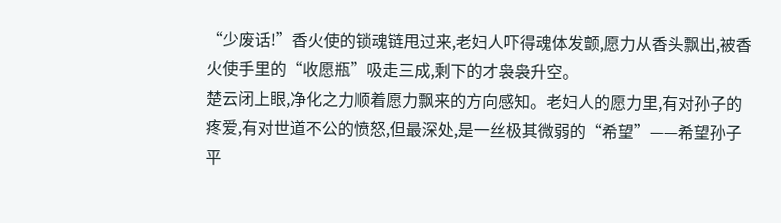“少废话!”香火使的锁魂链甩过来,老妇人吓得魂体发颤,愿力从香头飘出,被香火使手里的“收愿瓶”吸走三成,剩下的才袅袅升空。
楚云闭上眼,净化之力顺着愿力飘来的方向感知。老妇人的愿力里,有对孙子的疼爱,有对世道不公的愤怒,但最深处,是一丝极其微弱的“希望”——希望孙子平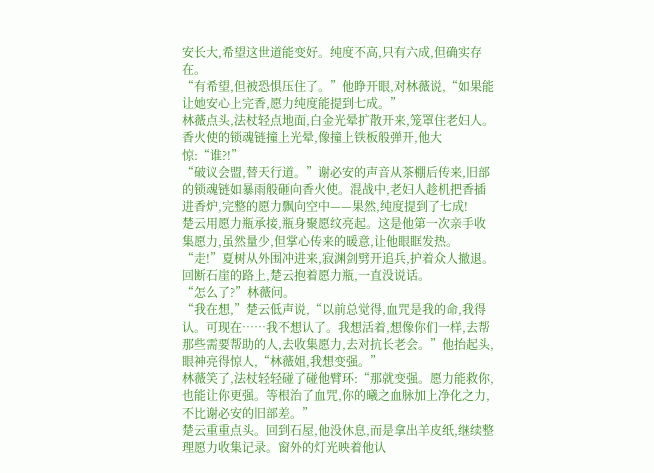安长大,希望这世道能变好。纯度不高,只有六成,但确实存在。
“有希望,但被恐惧压住了。”他睁开眼,对林薇说,“如果能让她安心上完香,愿力纯度能提到七成。”
林薇点头,法杖轻点地面,白金光晕扩散开来,笼罩住老妇人。香火使的锁魂链撞上光晕,像撞上铁板般弹开,他大惊:“谁?!”
“破议会盟,替天行道。”谢必安的声音从茶棚后传来,旧部的锁魂链如暴雨般砸向香火使。混战中,老妇人趁机把香插进香炉,完整的愿力飘向空中——果然,纯度提到了七成!
楚云用愿力瓶承接,瓶身聚愿纹亮起。这是他第一次亲手收集愿力,虽然量少,但掌心传来的暖意,让他眼眶发热。
“走!”夏树从外围冲进来,寂渊剑劈开追兵,护着众人撤退。回断石崖的路上,楚云抱着愿力瓶,一直没说话。
“怎么了?”林薇问。
“我在想,”楚云低声说,“以前总觉得,血咒是我的命,我得认。可现在……我不想认了。我想活着,想像你们一样,去帮那些需要帮助的人,去收集愿力,去对抗长老会。”他抬起头,眼神亮得惊人,“林薇姐,我想变强。”
林薇笑了,法杖轻轻碰了碰他臂环:“那就变强。愿力能救你,也能让你更强。等根治了血咒,你的曦之血脉加上净化之力,不比谢必安的旧部差。”
楚云重重点头。回到石屋,他没休息,而是拿出羊皮纸,继续整理愿力收集记录。窗外的灯光映着他认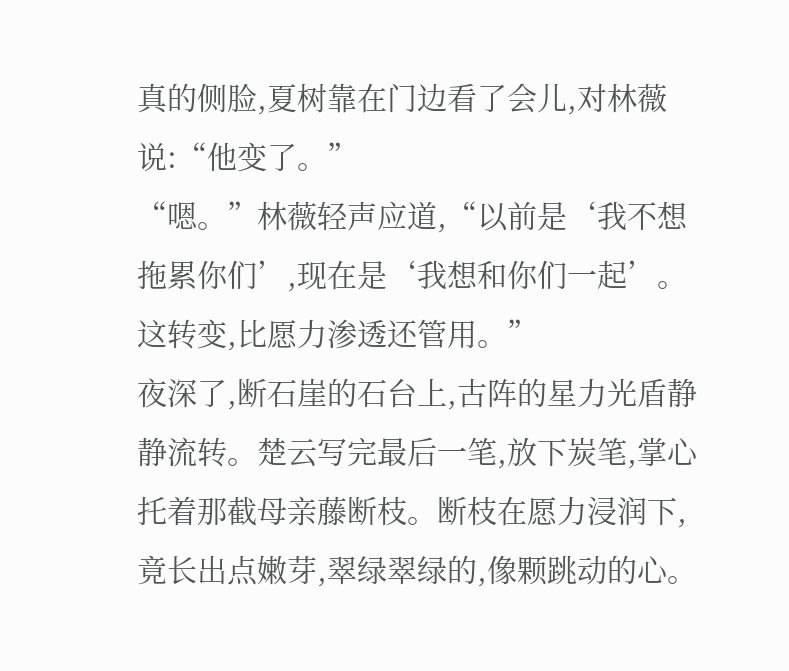真的侧脸,夏树靠在门边看了会儿,对林薇说:“他变了。”
“嗯。”林薇轻声应道,“以前是‘我不想拖累你们’,现在是‘我想和你们一起’。这转变,比愿力渗透还管用。”
夜深了,断石崖的石台上,古阵的星力光盾静静流转。楚云写完最后一笔,放下炭笔,掌心托着那截母亲藤断枝。断枝在愿力浸润下,竟长出点嫩芽,翠绿翠绿的,像颗跳动的心。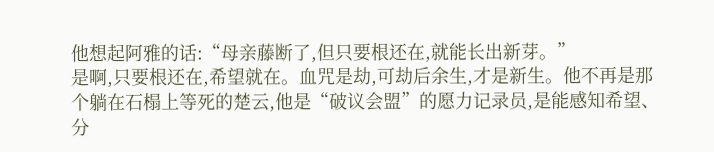他想起阿雅的话:“母亲藤断了,但只要根还在,就能长出新芽。”
是啊,只要根还在,希望就在。血咒是劫,可劫后余生,才是新生。他不再是那个躺在石榻上等死的楚云,他是“破议会盟”的愿力记录员,是能感知希望、分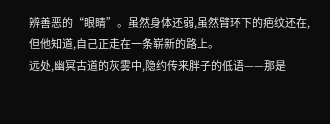辨善恶的“眼睛”。虽然身体还弱,虽然臂环下的疤纹还在,但他知道,自己正走在一条崭新的路上。
远处,幽冥古道的灰雾中,隐约传来胖子的低语——那是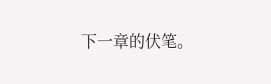下一章的伏笔。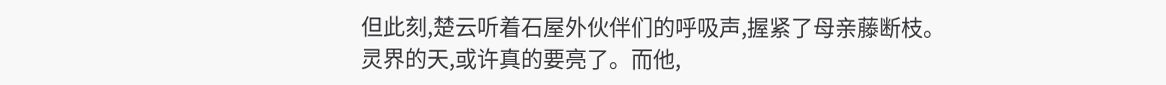但此刻,楚云听着石屋外伙伴们的呼吸声,握紧了母亲藤断枝。
灵界的天,或许真的要亮了。而他,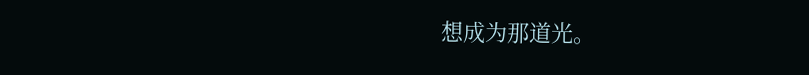想成为那道光。